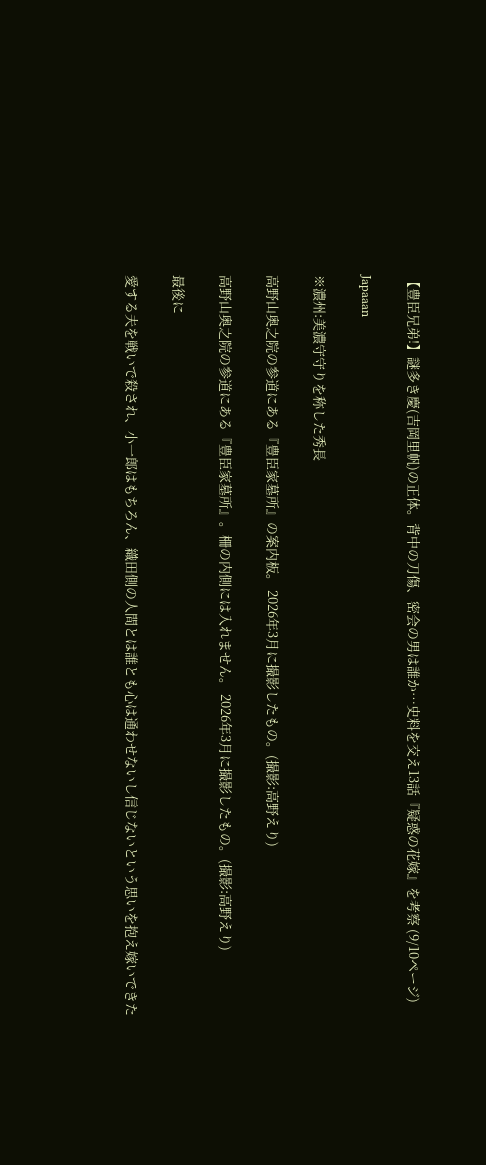【豊臣兄弟!】謎多き慶(吉岡里帆)の正体。背中の刀傷、密会の男は誰か…史料を交え13話『疑惑の花嫁』を考察 (9/10ページ)

Japaaan

※濃州:美濃守守りを称した秀長

高野山奥之院の参道にある『豊臣家墓所』の案内板。 2026年3月に撮影したもの。(撮影:高野えり)

高野山奥之院の参道にある『豊臣家墓所』。柵の内側には入れません。 2026年3月に撮影したもの。(撮影:高野えり)

最後に

愛する夫を戦いで殺され、小一郎はもちろん、織田側の人間とは誰とも心は通わせないし信じないという思いを抱え嫁いできた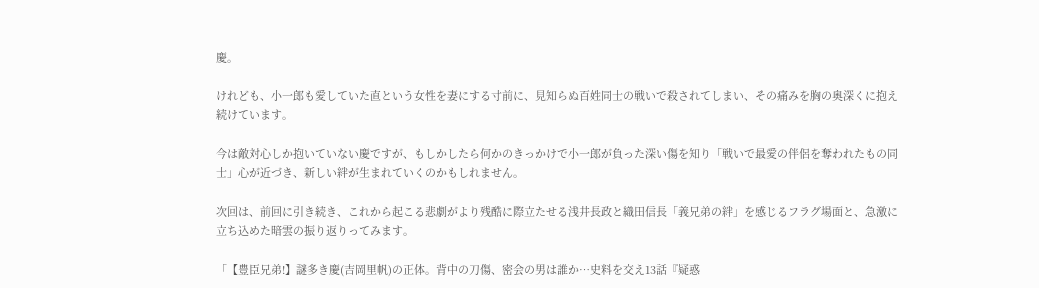慶。

けれども、小一郎も愛していた直という女性を妻にする寸前に、見知らぬ百姓同士の戦いで殺されてしまい、その痛みを胸の奥深くに抱え続けています。

今は敵対心しか抱いていない慶ですが、もしかしたら何かのきっかけで小一郎が負った深い傷を知り「戦いで最愛の伴侶を奪われたもの同士」心が近づき、新しい絆が生まれていくのかもしれません。

次回は、前回に引き続き、これから起こる悲劇がより残酷に際立たせる浅井長政と織田信長「義兄弟の絆」を感じるフラグ場面と、急激に立ち込めた暗雲の振り返りってみます。

「【豊臣兄弟!】謎多き慶(吉岡里帆)の正体。背中の刀傷、密会の男は誰か…史料を交え13話『疑惑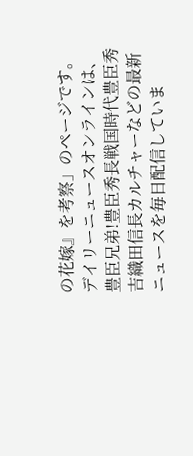の花嫁』を考察」のページです。デイリーニュースオンラインは、豊臣兄弟!豊臣秀長戦国時代豊臣秀吉織田信長カルチャーなどの最新ニュースを毎日配信していま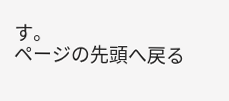す。
ページの先頭へ戻る